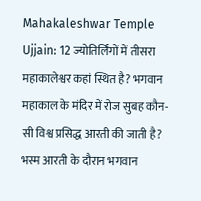Mahakaleshwar Temple Ujjain: 12 ज्योतिर्लिंगों में तीसरा महाकालेश्वर कहां स्थित है? भगवान महाकाल के मंदिर में रोज सुबह कौन-सी विश्व प्रसिद्ध आरती की जाती है? भस्म आरती के दौरान भगवान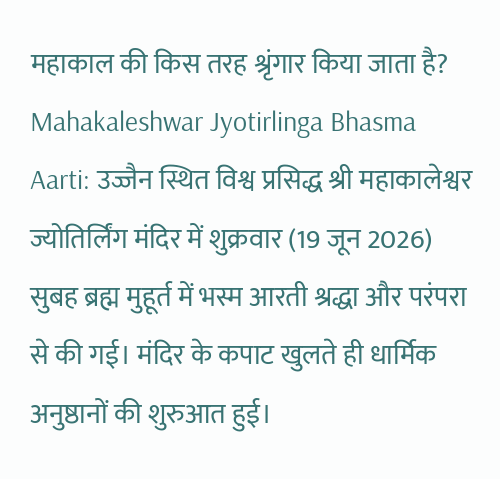महाकाल की किस तरह श्रृंगार किया जाता है?
Mahakaleshwar Jyotirlinga Bhasma Aarti: उज्जैन स्थित विश्व प्रसिद्ध श्री महाकालेश्वर ज्योतिर्लिंग मंदिर में शुक्रवार (19 जून 2026) सुबह ब्रह्म मुहूर्त में भस्म आरती श्रद्धा और परंपरा से की गई। मंदिर के कपाट खुलते ही धार्मिक अनुष्ठानों की शुरुआत हुई।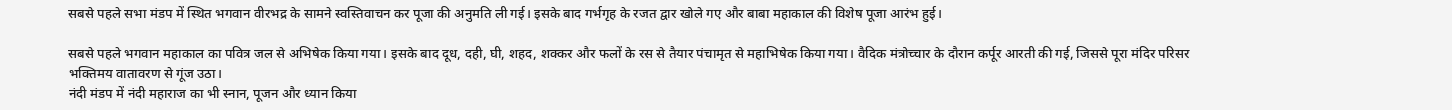सबसे पहले सभा मंडप में स्थित भगवान वीरभद्र के सामने स्वस्तिवाचन कर पूजा की अनुमति ली गई। इसके बाद गर्भगृह के रजत द्वार खोले गए और बाबा महाकाल की विशेष पूजा आरंभ हुई।

सबसे पहले भगवान महाकाल का पवित्र जल से अभिषेक किया गया। इसके बाद दूध, दही, घी, शहद, शक्कर और फलों के रस से तैयार पंचामृत से महाभिषेक किया गया। वैदिक मंत्रोच्चार के दौरान कर्पूर आरती की गई, जिससे पूरा मंदिर परिसर भक्तिमय वातावरण से गूंज उठा।
नंदी मंडप में नंदी महाराज का भी स्नान, पूजन और ध्यान किया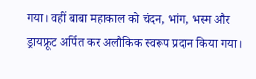गया। वहीं बाबा महाकाल को चंदन, भांग, भस्म और ड्रायफ्रूट अर्पित कर अलौकिक स्वरूप प्रदान किया गया।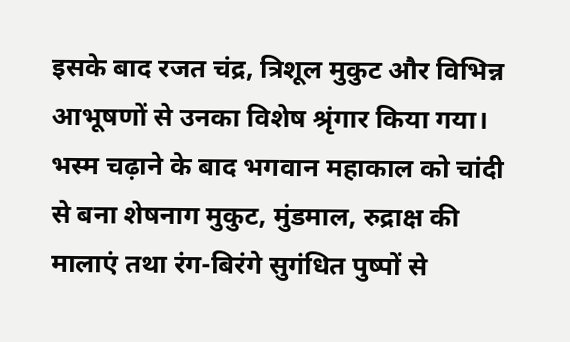इसके बाद रजत चंद्र, त्रिशूल मुकुट और विभिन्न आभूषणों से उनका विशेष श्रृंगार किया गया।
भस्म चढ़ाने के बाद भगवान महाकाल को चांदी से बना शेषनाग मुकुट, मुंडमाल, रुद्राक्ष की मालाएं तथा रंग-बिरंगे सुगंधित पुष्पों से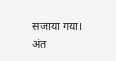सजाया गया। अंत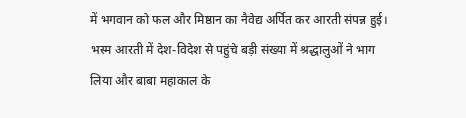में भगवान को फल और मिष्ठान का नैवेद्य अर्पित कर आरती संपन्न हुई। भस्म आरती में देश-विदेश से पहुंचे बड़ी संख्या में श्रद्धालुओं ने भाग लिया और बाबा महाकाल के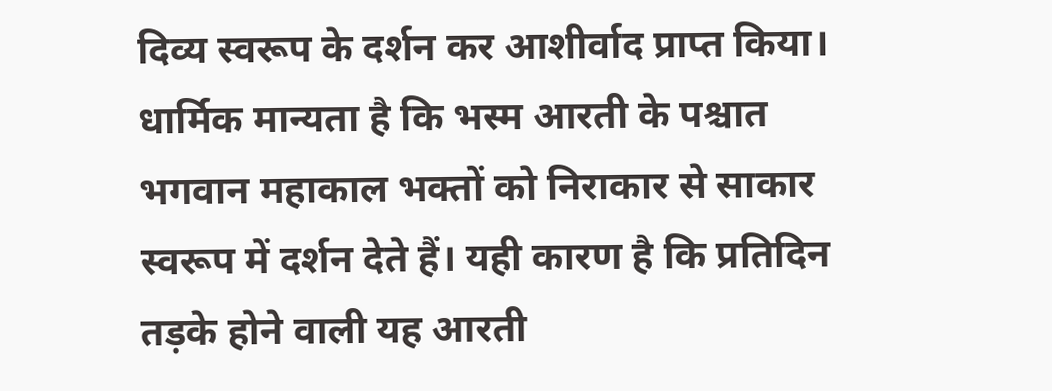दिव्य स्वरूप के दर्शन कर आशीर्वाद प्राप्त किया।
धार्मिक मान्यता है कि भस्म आरती के पश्चात भगवान महाकाल भक्तों को निराकार से साकार स्वरूप में दर्शन देते हैं। यही कारण है कि प्रतिदिन तड़के होने वाली यह आरती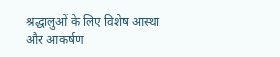श्रद्धालुओं के लिए विशेष आस्था और आकर्षण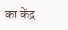का केंद्र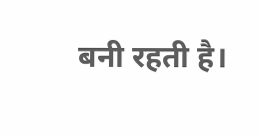बनी रहती है।